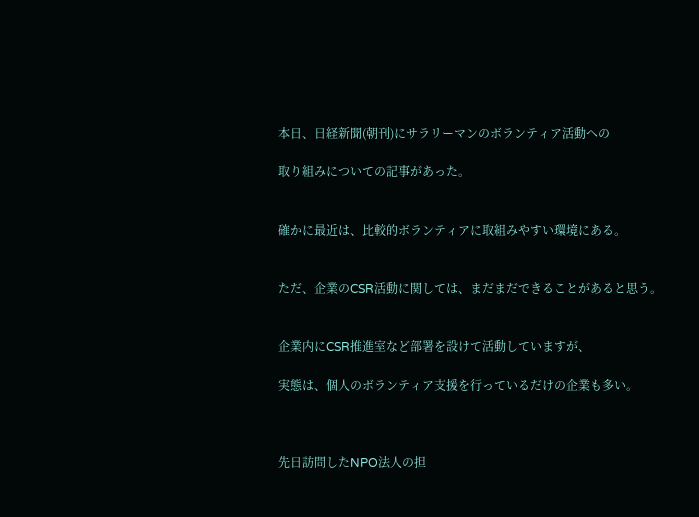本日、日経新聞(朝刊)にサラリーマンのボランティア活動への

取り組みについての記事があった。


確かに最近は、比較的ボランティアに取組みやすい環境にある。


ただ、企業のCSR活動に関しては、まだまだできることがあると思う。


企業内にCSR推進室など部署を設けて活動していますが、

実態は、個人のボランティア支援を行っているだけの企業も多い。



先日訪問したNPO法人の担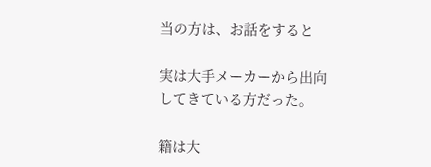当の方は、お話をすると

実は大手メーカーから出向してきている方だった。

籍は大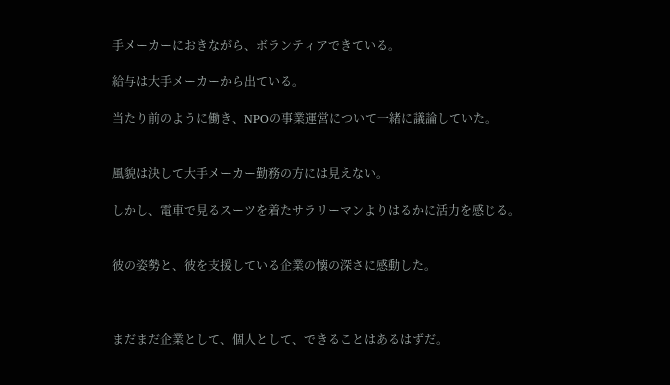手メーカーにおきながら、ボランティアできている。

給与は大手メーカーから出ている。

当たり前のように働き、NPOの事業運営について一緒に議論していた。


風貌は決して大手メーカー勤務の方には見えない。

しかし、電車で見るスーツを着たサラリーマンよりはるかに活力を感じる。


彼の姿勢と、彼を支援している企業の懐の深さに感動した。



まだまだ企業として、個人として、できることはあるはずだ。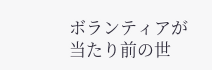ボランティアが当たり前の世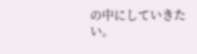の中にしていきたい。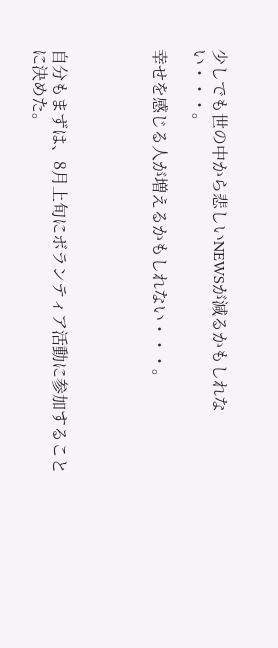少しでも世の中から悲しいNEWSが減るかもしれない・・・。

幸せを感じる人が増えるかもしれない・・・。




自分もまずは、8月上旬にボランティア活動に参加することに決めた。